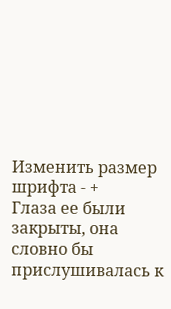Изменить размер шрифта - +
Глаза ее были закрыты, она словно бы прислушивалась к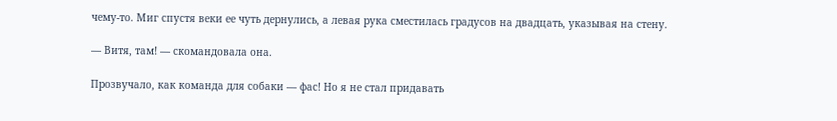чему-то. Миг спустя веки ее чуть дернулись, а левая рука сместилась градусов на двадцать, указывая на стену.

— Витя, там! — скомандовала она.

Прозвучало, как команда для собаки — фас! Но я не стал придавать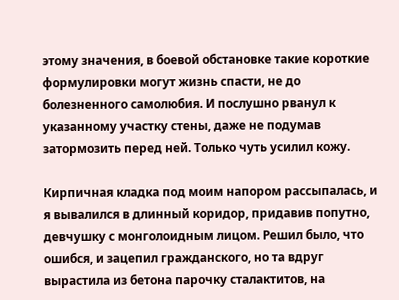этому значения, в боевой обстановке такие короткие формулировки могут жизнь спасти, не до болезненного самолюбия. И послушно рванул к указанному участку стены, даже не подумав затормозить перед ней. Только чуть усилил кожу.

Кирпичная кладка под моим напором рассыпалась, и я вывалился в длинный коридор, придавив попутно, девчушку с монголоидным лицом. Решил было, что ошибся, и зацепил гражданского, но та вдруг вырастила из бетона парочку сталактитов, на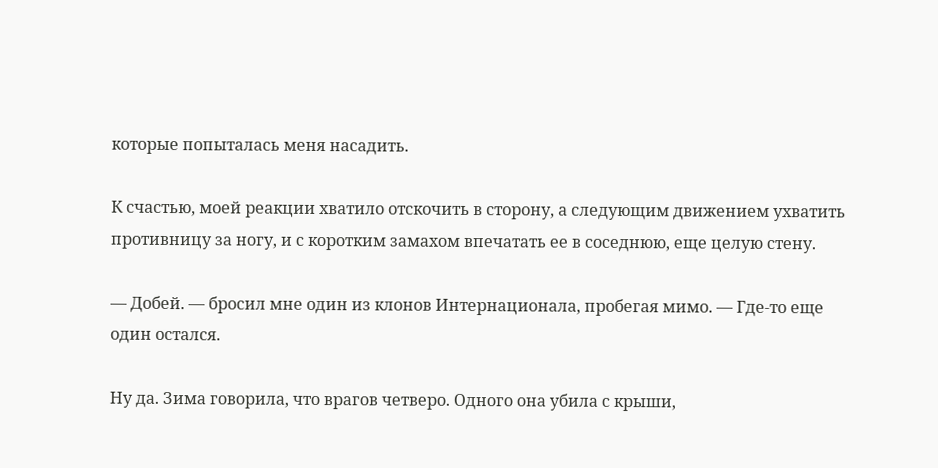которые попыталась меня насадить.

К счастью, моей реакции хватило отскочить в сторону, а следующим движением ухватить противницу за ногу, и с коротким замахом впечатать ее в соседнюю, еще целую стену.

— Добей. — бросил мне один из клонов Интернационала, пробегая мимо. — Где-то еще один остался.

Ну да. Зима говорила, что врагов четверо. Одного она убила с крыши,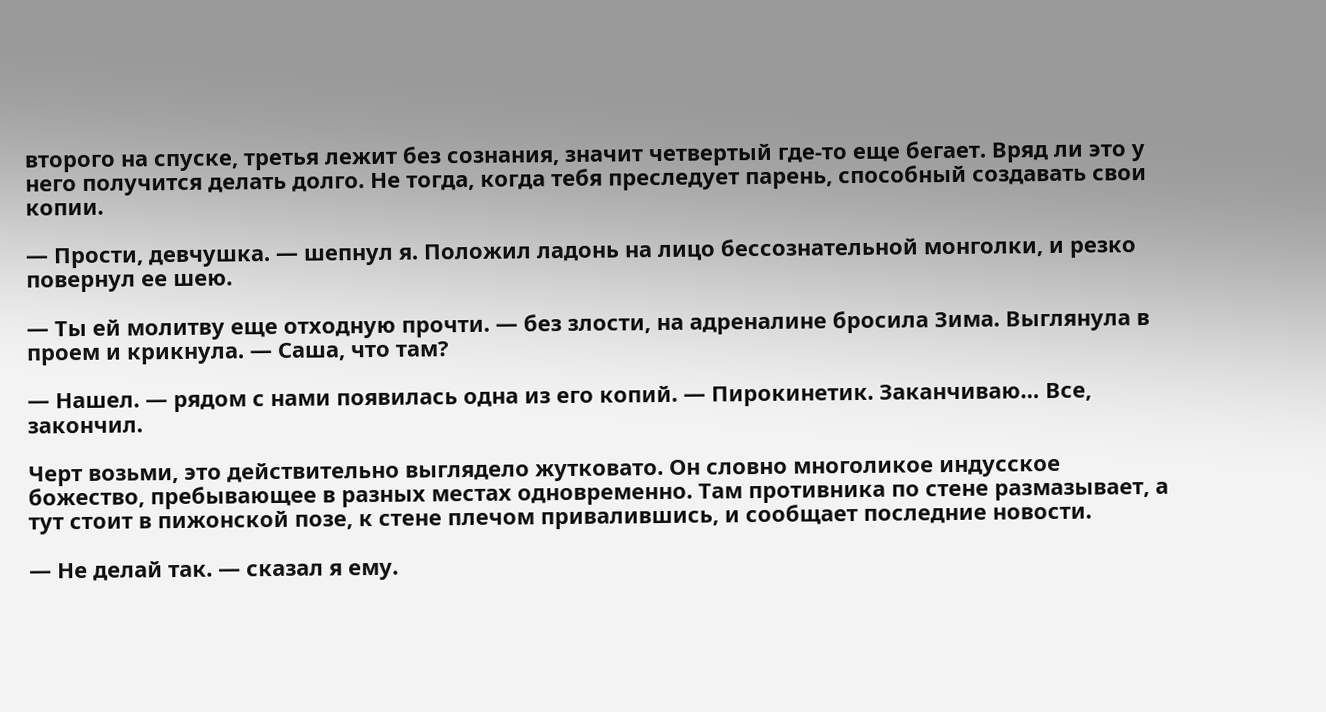второго на спуске, третья лежит без сознания, значит четвертый где-то еще бегает. Вряд ли это у него получится делать долго. Не тогда, когда тебя преследует парень, способный создавать свои копии.

— Прости, девчушка. — шепнул я. Положил ладонь на лицо бессознательной монголки, и резко повернул ее шею.

— Ты ей молитву еще отходную прочти. — без злости, на адреналине бросила Зима. Выглянула в проем и крикнула. — Саша, что там?

— Нашел. — рядом с нами появилась одна из его копий. — Пирокинетик. Заканчиваю… Все, закончил.

Черт возьми, это действительно выглядело жутковато. Он словно многоликое индусское божество, пребывающее в разных местах одновременно. Там противника по стене размазывает, а тут стоит в пижонской позе, к стене плечом привалившись, и сообщает последние новости.

— Не делай так. — сказал я ему.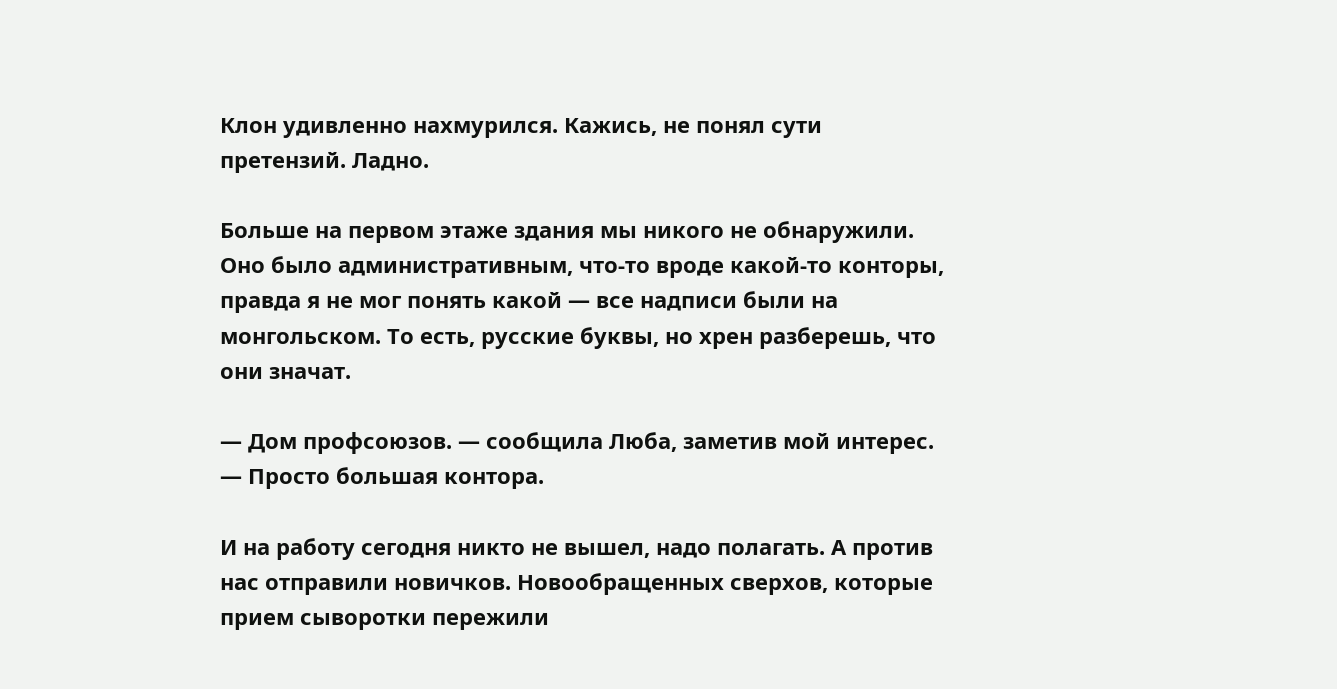Клон удивленно нахмурился. Кажись, не понял сути претензий. Ладно.

Больше на первом этаже здания мы никого не обнаружили. Оно было административным, что-то вроде какой-то конторы, правда я не мог понять какой — все надписи были на монгольском. То есть, русские буквы, но хрен разберешь, что они значат.

— Дом профсоюзов. — сообщила Люба, заметив мой интерес. — Просто большая контора.

И на работу сегодня никто не вышел, надо полагать. А против нас отправили новичков. Новообращенных сверхов, которые прием сыворотки пережили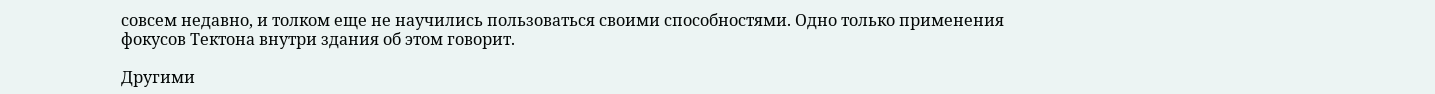совсем недавно, и толком еще не научились пользоваться своими способностями. Одно только применения фокусов Тектона внутри здания об этом говорит.

Другими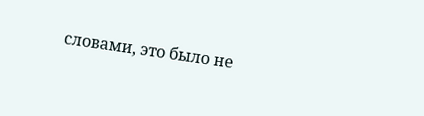словами, это было не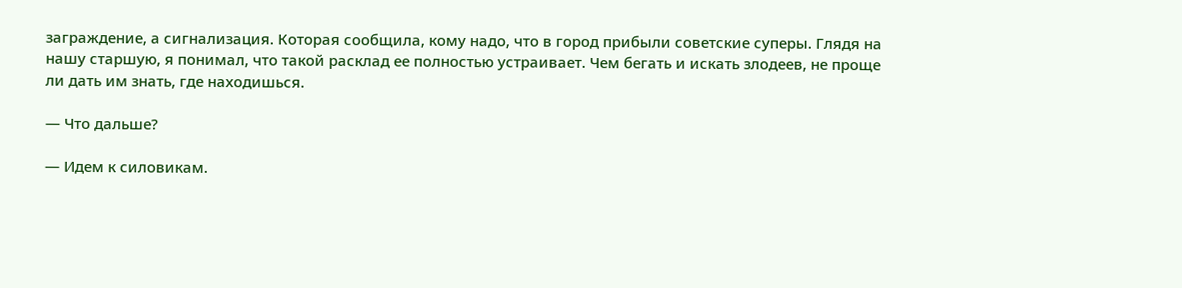заграждение, а сигнализация. Которая сообщила, кому надо, что в город прибыли советские суперы. Глядя на нашу старшую, я понимал, что такой расклад ее полностью устраивает. Чем бегать и искать злодеев, не проще ли дать им знать, где находишься.

— Что дальше?

— Идем к силовикам.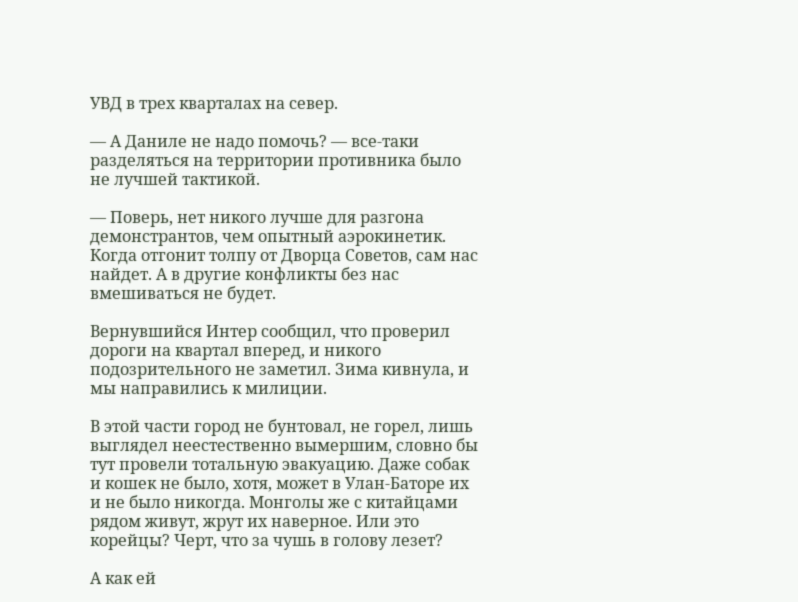УВД в трех кварталах на север.

— А Даниле не надо помочь? — все-таки разделяться на территории противника было не лучшей тактикой.

— Поверь, нет никого лучше для разгона демонстрантов, чем опытный аэрокинетик. Когда отгонит толпу от Дворца Советов, сам нас найдет. А в другие конфликты без нас вмешиваться не будет.

Вернувшийся Интер сообщил, что проверил дороги на квартал вперед, и никого подозрительного не заметил. Зима кивнула, и мы направились к милиции.

В этой части город не бунтовал, не горел, лишь выглядел неестественно вымершим, словно бы тут провели тотальную эвакуацию. Даже собак и кошек не было, хотя, может в Улан-Баторе их и не было никогда. Монголы же с китайцами рядом живут, жрут их наверное. Или это корейцы? Черт, что за чушь в голову лезет?

А как ей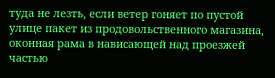туда не лезть, если ветер гоняет по пустой улице пакет из продовольственного магазина, оконная рама в нависающей над проезжей частью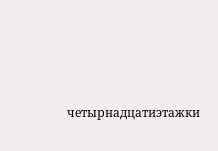четырнадцатиэтажки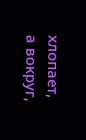хлопает, а вокруг,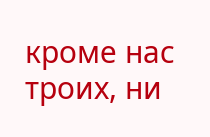кроме нас троих, ни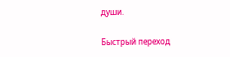души.

Быстрый переход